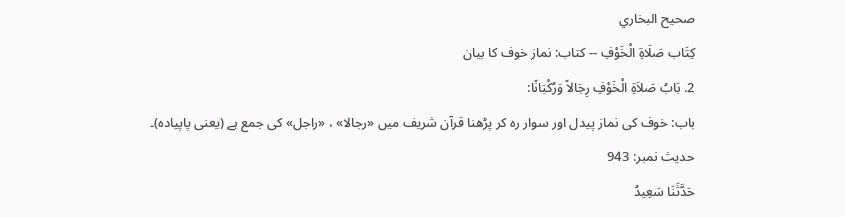صحيح البخاري
كِتَاب صَلَاةِ الْخَوْفِ -- کتاب: نماز خوف کا بیان
2. بَابُ صَلاَةِ الْخَوْفِ رِجَالاً وَرُكْبَانًا:
باب: خوف کی نماز پیدل اور سوار رہ کر پڑھنا قرآن شریف میں «رجالا» ، «راجل» کی جمع ہے (یعنی پاپیادہ)۔
حدیث نمبر: 943
حَدَّثَنَا سَعِيدُ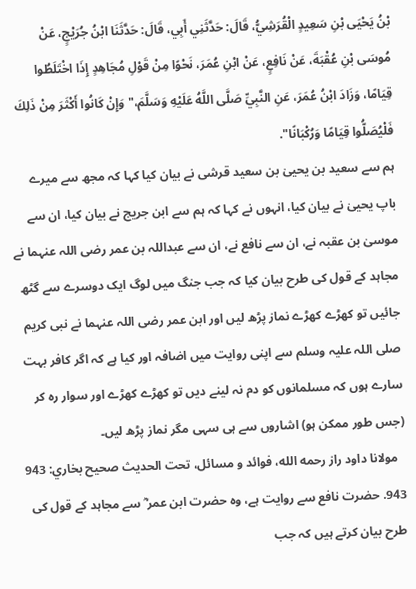بْنُ يَحْيَى بْنِ سَعِيدٍ الْقُرَشِيُّ، قَالَ: حَدَّثَنِي أَبِي، قَالَ: حَدَّثَنَا ابْنُ جُرَيْجٍ، عَنْ مُوسَى بْنِ عُقْبَةَ، عَنْ نَافِعٍ، عَنْ ابْنِ عُمَرَ، نَحْوًا مِنْ قَوْلِ مُجَاهِدٍ إِذَا اخْتَلَطُوا قِيَامًا، وَزَادَ ابْنُ عُمَرَ، عَنِ النَّبِيِّ صَلَّى اللَّهُ عَلَيْهِ وَسَلَّمَ،" وَإِنْ كَانُوا أَكْثَرَ مِنْ ذَلِكَ فَلْيُصَلُّوا قِيَامًا وَرُكْبَانًا".
ہم سے سعید بن یحییٰ بن سعید قرشی نے بیان کیا کہا کہ مجھ سے میرے باپ یحییٰ نے بیان کیا، انہوں نے کہا کہ ہم سے ابن جریج نے بیان کیا، ان سے موسیٰ بن عقبہ نے، ان سے نافع نے، ان سے عبداللہ بن عمر رضی اللہ عنہما نے مجاہد کے قول کی طرح بیان کیا کہ جب جنگ میں لوگ ایک دوسرے سے گٹھ جائیں تو کھڑے کھڑے نماز پڑھ لیں اور ابن عمر رضی اللہ عنہما نے نبی کریم صلی اللہ علیہ وسلم سے اپنی روایت میں اضافہ اور کیا ہے کہ اگر کافر بہت سارے ہوں کہ مسلمانوں کو دم نہ لینے دیں تو کھڑے کھڑے اور سوار رہ کر (جس طور ممکن ہو) اشاروں سے ہی سہی مگر نماز پڑھ لیں۔
  مولانا داود راز رحمه الله، فوائد و مسائل، تحت الحديث صحيح بخاري: 943
943. حضرت نافع سے روایت ہے، وہ حضرت ابن عمر ؓ سے مجاہد کے قول کی طرح بیان کرتے ہیں کہ جب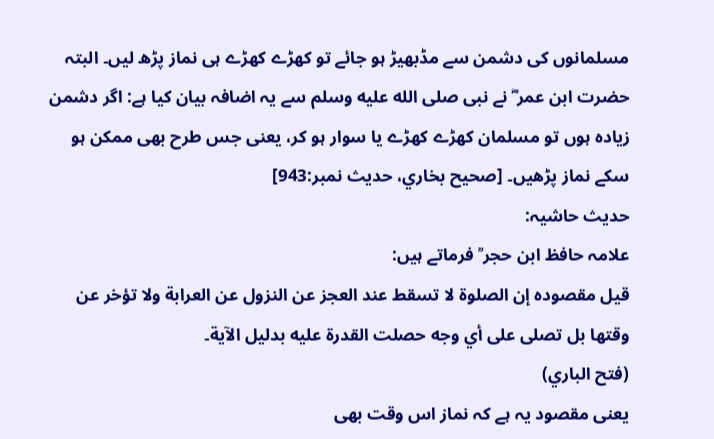مسلمانوں کی دشمن سے مڈبھیڑ ہو جائے تو کھڑے کھڑے ہی نماز پڑھ لیں۔ البتہ حضرت ابن عمر ؓ نے نبی صلى الله عليه وسلم سے یہ اضافہ بیان کیا ہے: اگر دشمن زیادہ ہوں تو مسلمان کھڑے کھڑے یا سوار ہو کر، یعنی جس طرح بھی ممکن ہو سکے نماز پڑھیں۔ [صحيح بخاري، حديث نمبر:943]
حدیث حاشیہ:
علامہ حافظ ابن حجر ؒ فرماتے ہیں:
قیل مقصودہ إن الصلوة لا تسقط عند العجز عن النزول عن العرابة ولا تؤخر عن وقتھا بل تصلى علی أي وجه حصلت القدرة علیه بدلیل الآیة۔
(فتح الباري)
یعنی مقصود یہ ہے کہ نماز اس وقت بھی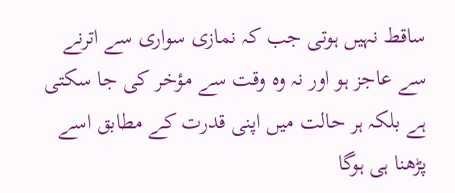ساقط نہیں ہوتی جب کہ نمازی سواری سے اترنے سے عاجز ہو اور نہ وہ وقت سے مؤخر کی جا سکتی ہے بلکہ ہر حالت میں اپنی قدرت کے مطابق اسے پڑھنا ہی ہوگا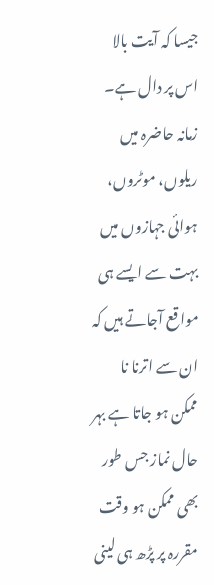جیسا کہ آیت بالا اس پر دال ہے۔
زمانہ حاضرہ میں ریلوں، موٹروں، ہوائی جہازوں میں بہت سے ایسے ہی مواقع آجاتے ہیں کہ ان سے اترنا نا ممکن ہو جاتا ہے بہر حال نماز جس طور بھی ممکن ہو وقت مقررہ پر پڑھ ہی لینی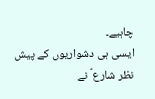چاہیے۔
ایسی ہی دشواریوں کے پیش نظر شارع ؑ نے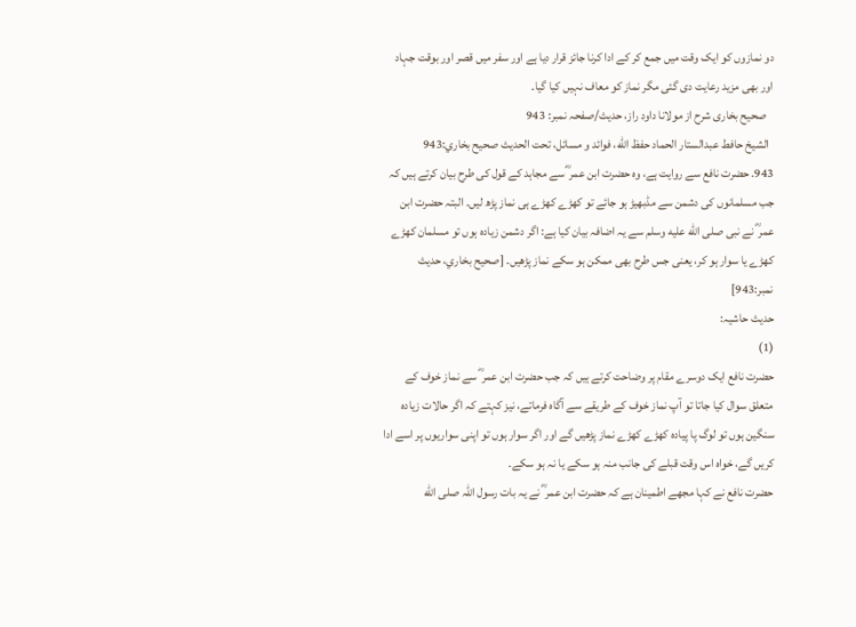دو نمازوں کو ایک وقت میں جمع کر کے ادا کرنا جائز قرار دیا ہے اور سفر میں قصر اور بوقت جہاد اور بھی مزید رعایت دی گئی مگر نماز کو معاف نہیں کیا گیا۔
   صحیح بخاری شرح از مولانا داود راز، حدیث/صفحہ نمبر: 943
  الشيخ حافط عبدالستار الحماد حفظ الله، فوائد و مسائل، تحت الحديث صحيح بخاري:943
943. حضرت نافع سے روایت ہے، وہ حضرت ابن عمر ؓ سے مجاہد کے قول کی طرح بیان کرتے ہیں کہ جب مسلمانوں کی دشمن سے مڈبھیڑ ہو جائے تو کھڑے کھڑے ہی نماز پڑھ لیں۔ البتہ حضرت ابن عمر ؓ نے نبی صلى الله عليه وسلم سے یہ اضافہ بیان کیا ہے: اگر دشمن زیادہ ہوں تو مسلمان کھڑے کھڑے یا سوار ہو کر، یعنی جس طرح بھی ممکن ہو سکے نماز پڑھیں۔ [صحيح بخاري، حديث نمبر:943]
حدیث حاشیہ:
(1)
حضرت نافع ایک دوسرے مقام پر وضاحت کرتے ہیں کہ جب حضرت ابن عمر ؓ سے نماز خوف کے متعلق سوال کیا جاتا تو آپ نماز خوف کے طریقے سے آگاہ فرماتے، نیز کہتے کہ اگر حالات زیادہ سنگین ہوں تو لوگ پا پیادہ کھڑے کھڑے نماز پڑھیں گے اور اگر سوار ہوں تو اپنی سواریوں پر اسے ادا کریں گے، خواہ اس وقت قبلے کی جانب منہ ہو سکے یا نہ ہو سکے۔
حضرت نافع نے کہا مجھے اطمینان ہے کہ حضرت ابن عمر ؓ نے یہ بات رسول اللہ صلى الله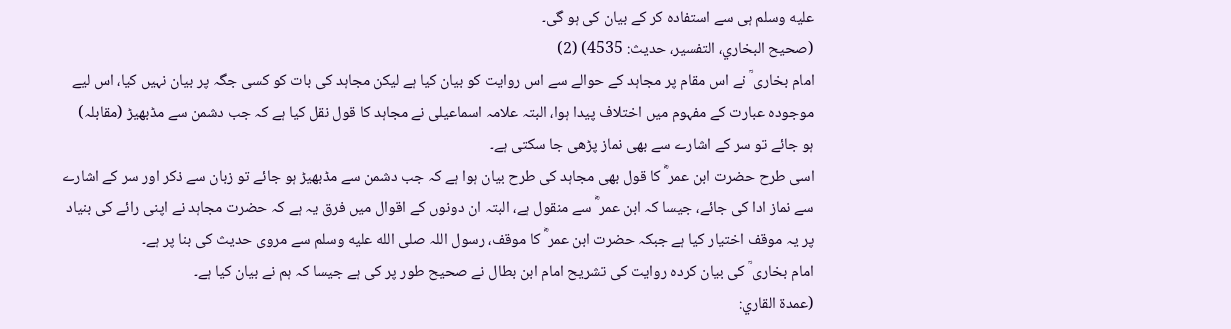عليه وسلم ہی سے استفادہ کر کے بیان کی ہو گی۔
(صحیح البخاري، التفسیر، حدیث: 4535) (2)
امام بخاری ؒ نے اس مقام پر مجاہد کے حوالے سے اس روایت کو بیان کیا ہے لیکن مجاہد کی بات کو کسی جگہ پر بیان نہیں کیا، اس لیے موجودہ عبارت کے مفہوم میں اختلاف پیدا ہوا، البتہ علامہ اسماعیلی نے مجاہد کا قول نقل کیا ہے کہ جب دشمن سے مڈبھیڑ (مقابلہ)
ہو جائے تو سر کے اشارے سے بھی نماز پڑھی جا سکتی ہے۔
اسی طرح حضرت ابن عمر ؓ کا قول بھی مجاہد کی طرح بیان ہوا ہے کہ جب دشمن سے مڈبھیڑ ہو جائے تو زبان سے ذکر اور سر کے اشارے سے نماز ادا کی جائے، جیسا کہ ابن عمر ؓ سے منقول ہے، البتہ ان دونوں کے اقوال میں فرق یہ ہے کہ حضرت مجاہد نے اپنی رائے کی بنیاد پر یہ موقف اختیار کیا ہے جبکہ حضرت ابن عمر ؓ کا موقف، رسول اللہ صلى الله عليه وسلم سے مروی حدیث کی بنا پر ہے۔
امام بخاری ؒ کی بیان کردہ روایت کی تشریح امام ابن بطال نے صحیح طور پر کی ہے جیسا کہ ہم نے بیان کیا ہے۔
(عمدة القاري: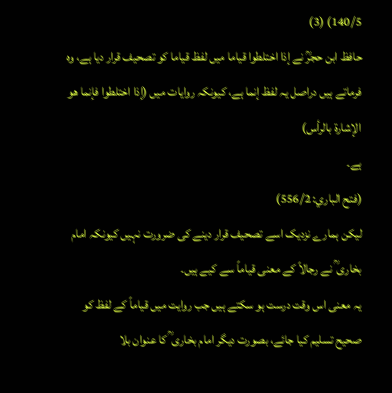140/5) (3)
حافظ ابن حجرؒ نے إذا اختلطوا قياما میں لفظ قياما کو تصحیف قرار دیا ہے، وہ فرماتے ہیں دراصل یہ لفظ إنما ہے، کیونکہ روایات میں (إذا اختلطوا فإنما هو الإشارة بالرأس)
ہے۔
(فتح الباري: 556/2)
لیکن ہمارے نزدیک اسے تصحیف قرار دینے کی ضرورت نہیں کیونکہ امام بخاری ؒ نے رجالاً کے معنی قياماً سے کیے ہیں۔
یہ معنی اس وقت درست ہو سکتے ہیں جب روایت میں قياماً کے لفظ کو صحیح تسلیم کیا جائے، بصورت دیگر امام بخاری ؒ کا عنوان بلا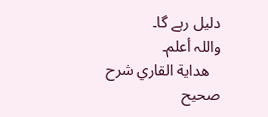دلیل رہے گا۔
واللہ أعلم۔
   هداية القاري شرح صحيح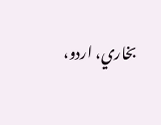بخاري، اردو،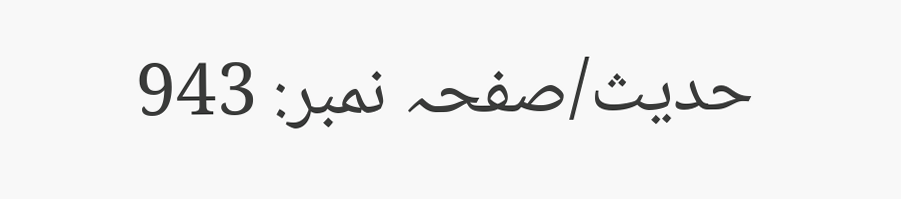حدیث/صفحہ نمبر: 943